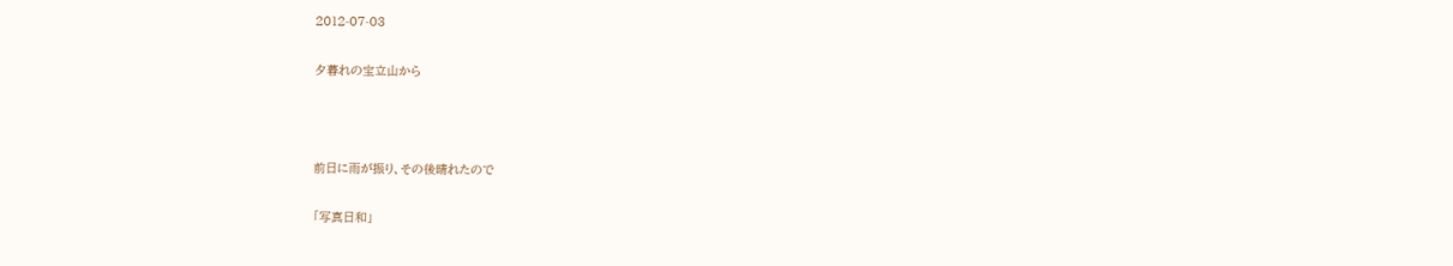2012-07-03

夕暮れの宝立山から



前日に雨が振り、その後晴れたので

「写真日和」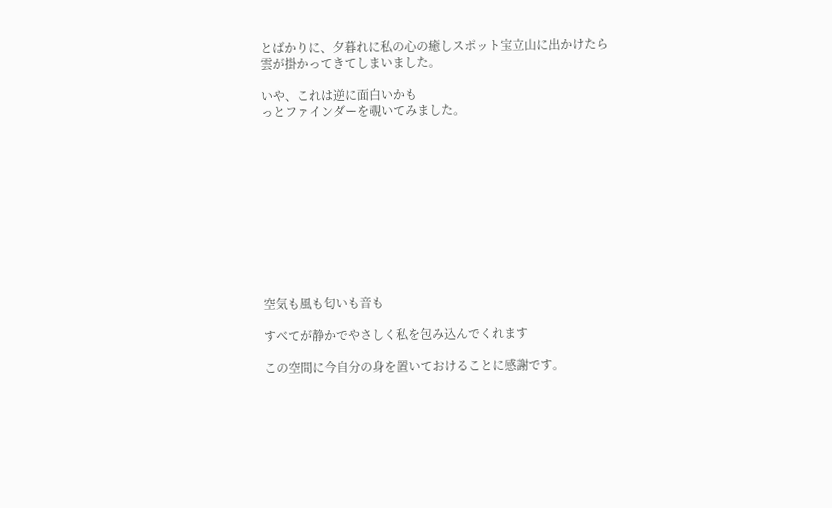とばかりに、夕暮れに私の心の癒しスポット宝立山に出かけたら
雲が掛かってきてしまいました。

いや、これは逆に面白いかも
っとファインダーを覗いてみました。











空気も風も匂いも音も

すべてが静かでやさしく私を包み込んでくれます

この空間に今自分の身を置いておけることに感謝です。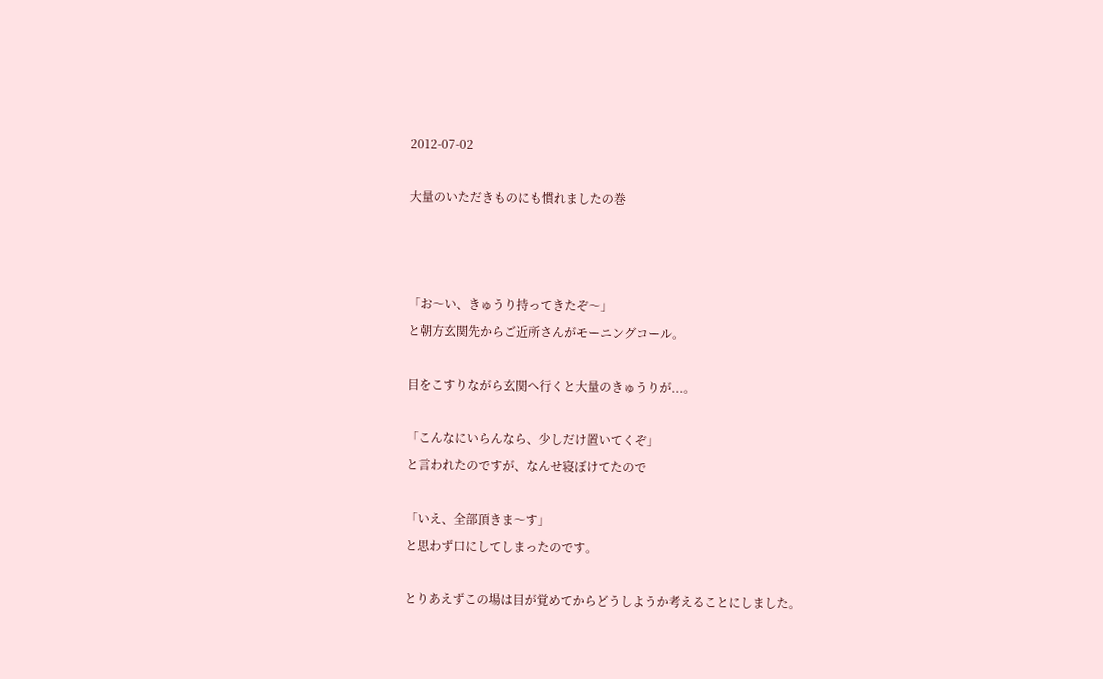2012-07-02

大量のいただきものにも慣れましたの巻



「お〜い、きゅうり持ってきたぞ〜」
と朝方玄関先からご近所さんがモーニングコール。

目をこすりながら玄関へ行くと大量のきゅうりが...。

「こんなにいらんなら、少しだけ置いてくぞ」
と言われたのですが、なんせ寝ぼけてたので

「いえ、全部頂きま〜す」
と思わず口にしてしまったのです。

とりあえずこの場は目が覚めてからどうしようか考えることにしました。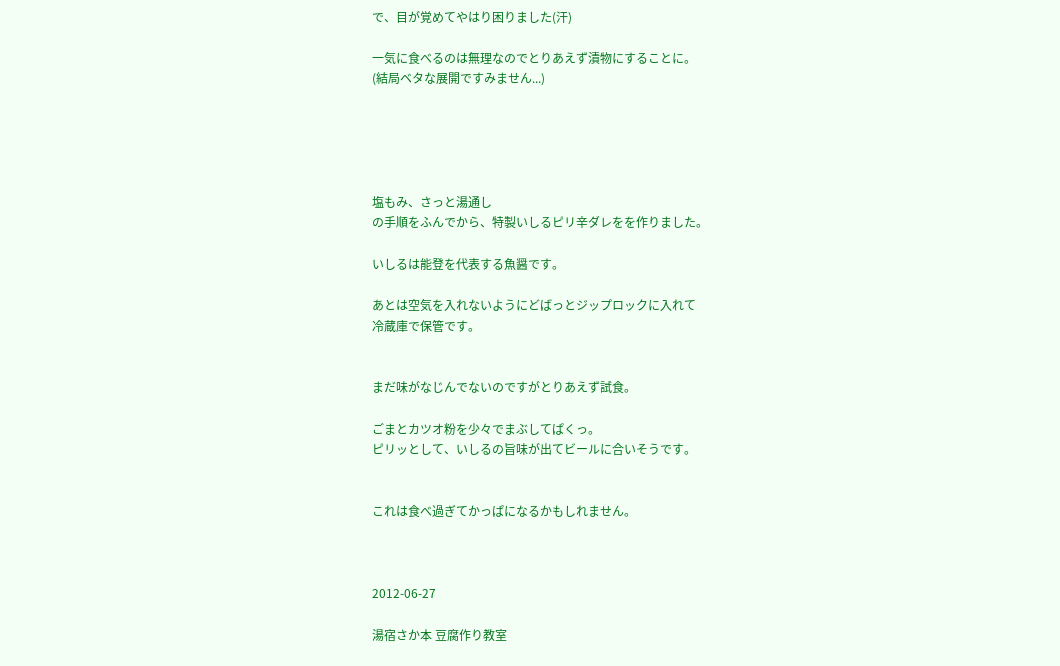で、目が覚めてやはり困りました(汗)

一気に食べるのは無理なのでとりあえず漬物にすることに。
(結局ベタな展開ですみません...)





塩もみ、さっと湯通し
の手順をふんでから、特製いしるピリ辛ダレをを作りました。

いしるは能登を代表する魚醤です。

あとは空気を入れないようにどばっとジップロックに入れて
冷蔵庫で保管です。


まだ味がなじんでないのですがとりあえず試食。

ごまとカツオ粉を少々でまぶしてぱくっ。
ピリッとして、いしるの旨味が出てビールに合いそうです。


これは食べ過ぎてかっぱになるかもしれません。



2012-06-27

湯宿さか本 豆腐作り教室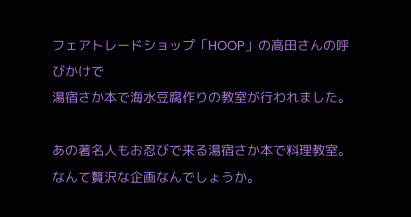フェアトレードショップ「HOOP」の高田さんの呼びかけで
湯宿さか本で海水豆腐作りの教室が行われました。

あの著名人もお忍びで来る湯宿さか本で料理教室。
なんて贅沢な企画なんでしょうか。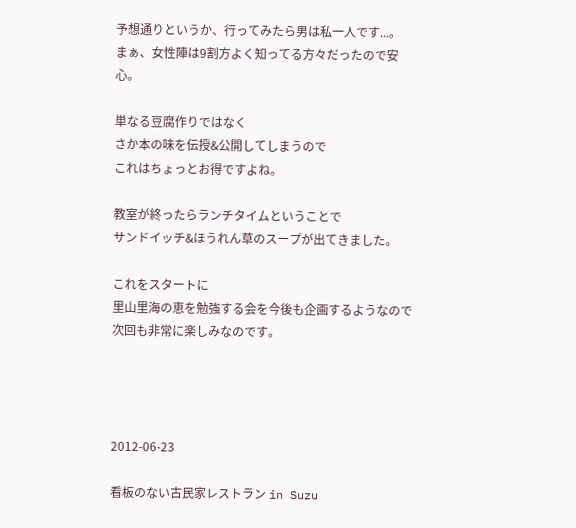予想通りというか、行ってみたら男は私一人です...。
まぁ、女性陣は9割方よく知ってる方々だったので安心。

単なる豆腐作りではなく
さか本の味を伝授&公開してしまうので
これはちょっとお得ですよね。

教室が終ったらランチタイムということで
サンドイッチ&ほうれん草のスープが出てきました。

これをスタートに
里山里海の恵を勉強する会を今後も企画するようなので
次回も非常に楽しみなのです。




2012-06-23

看板のない古民家レストラン in Suzu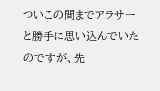ついこの間までアラサーと勝手に思い込んでいたのですが、先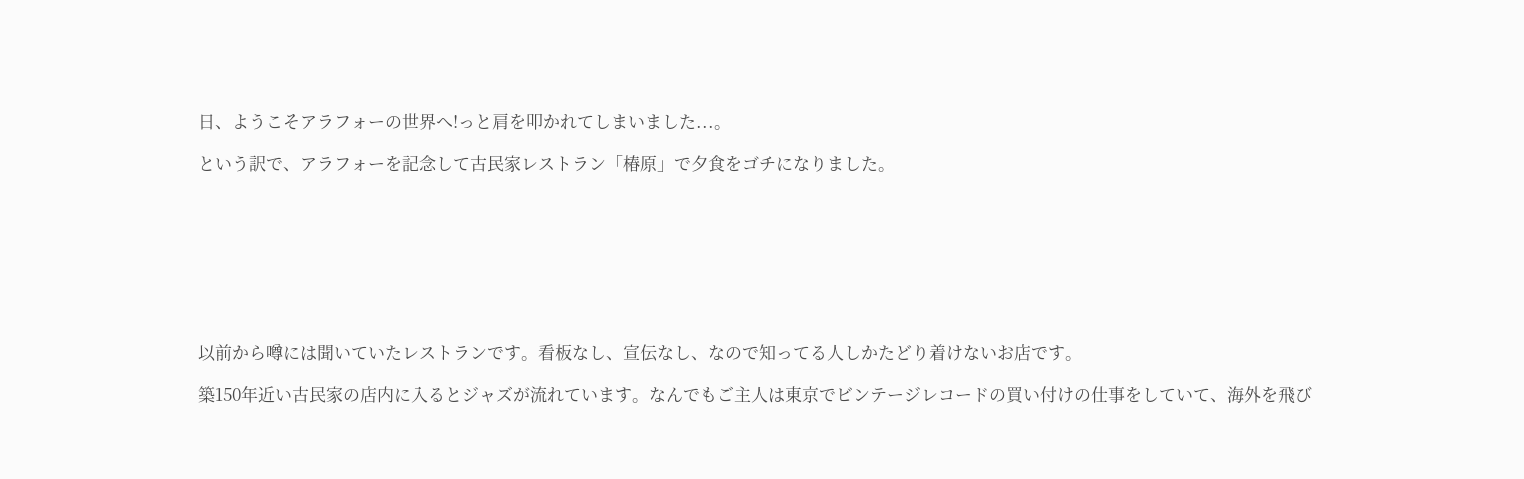日、ようこそアラフォーの世界へ!っと肩を叩かれてしまいました...。

という訳で、アラフォーを記念して古民家レストラン「椿原」で夕食をゴチになりました。








以前から噂には聞いていたレストランです。看板なし、宣伝なし、なので知ってる人しかたどり着けないお店です。

築150年近い古民家の店内に入るとジャズが流れています。なんでもご主人は東京でビンテージレコードの買い付けの仕事をしていて、海外を飛び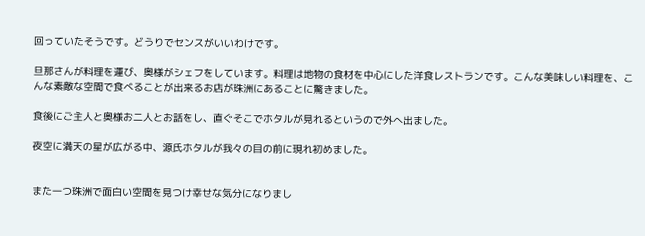回っていたそうです。どうりでセンスがいいわけです。

旦那さんが料理を運び、奥様がシェフをしています。料理は地物の食材を中心にした洋食レストランです。こんな美味しい料理を、こんな素敵な空間で食べることが出来るお店が珠洲にあることに驚きました。

食後にご主人と奥様お二人とお話をし、直ぐそこでホタルが見れるというので外へ出ました。

夜空に満天の星が広がる中、源氏ホタルが我々の目の前に現れ初めました。


また一つ珠洲で面白い空間を見つけ幸せな気分になりまし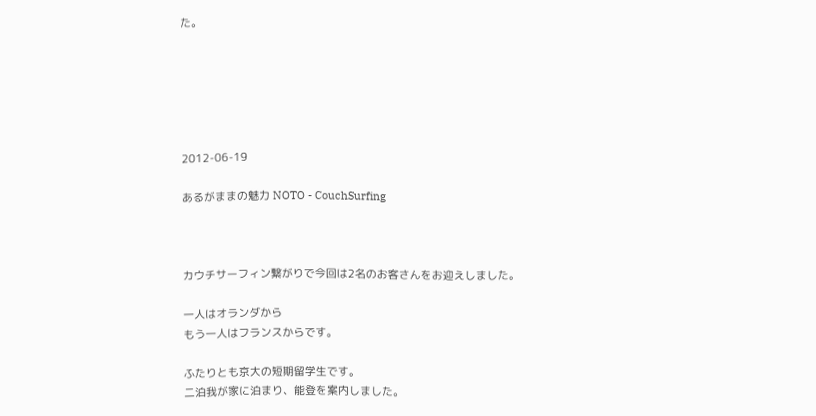た。






2012-06-19

あるがままの魅力 NOTO - CouchSurfing



カウチサーフィン繋がりで今回は2名のお客さんをお迎えしました。

一人はオランダから
もう一人はフランスからです。

ふたりとも京大の短期留学生です。
二泊我が家に泊まり、能登を案内しました。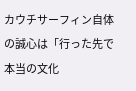カウチサーフィン自体の誠心は「行った先で本当の文化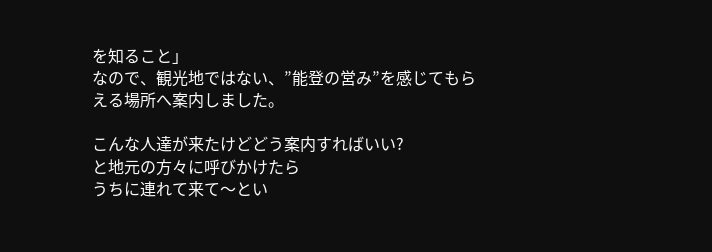を知ること」
なので、観光地ではない、”能登の営み”を感じてもらえる場所へ案内しました。

こんな人達が来たけどどう案内すればいい?
と地元の方々に呼びかけたら
うちに連れて来て〜とい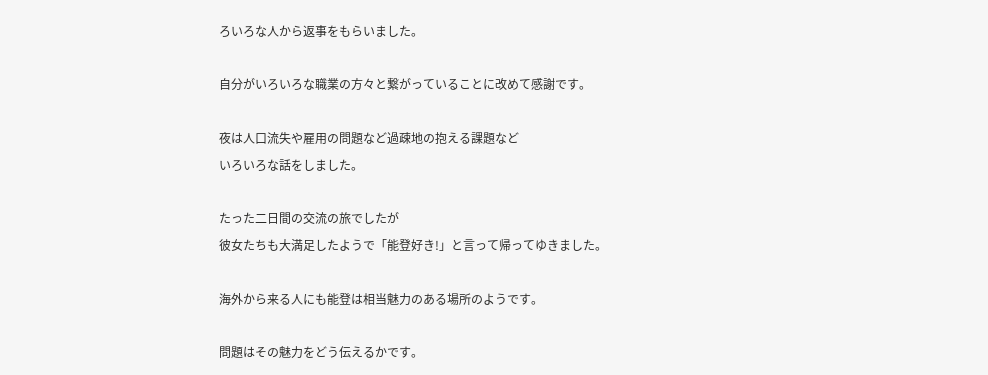ろいろな人から返事をもらいました。

自分がいろいろな職業の方々と繋がっていることに改めて感謝です。

夜は人口流失や雇用の問題など過疎地の抱える課題など
いろいろな話をしました。

たった二日間の交流の旅でしたが
彼女たちも大満足したようで「能登好き!」と言って帰ってゆきました。

海外から来る人にも能登は相当魅力のある場所のようです。

問題はその魅力をどう伝えるかです。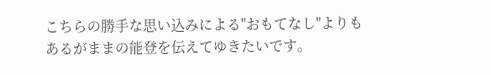こちらの勝手な思い込みによる"おもてなし"よりも
あるがままの能登を伝えてゆきたいです。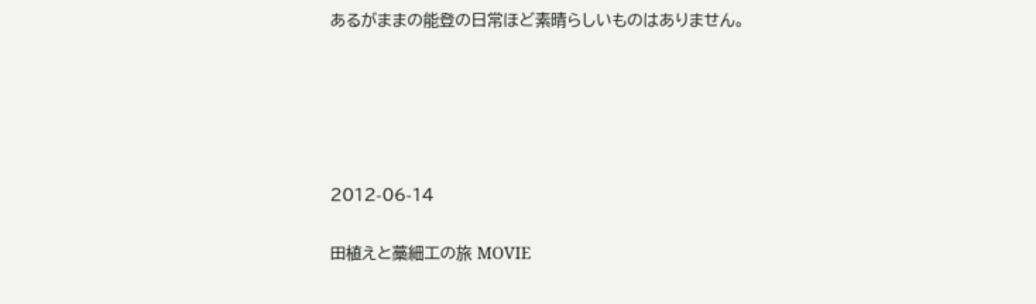あるがままの能登の日常ほど素晴らしいものはありません。





2012-06-14

田植えと藁細工の旅 MOVIE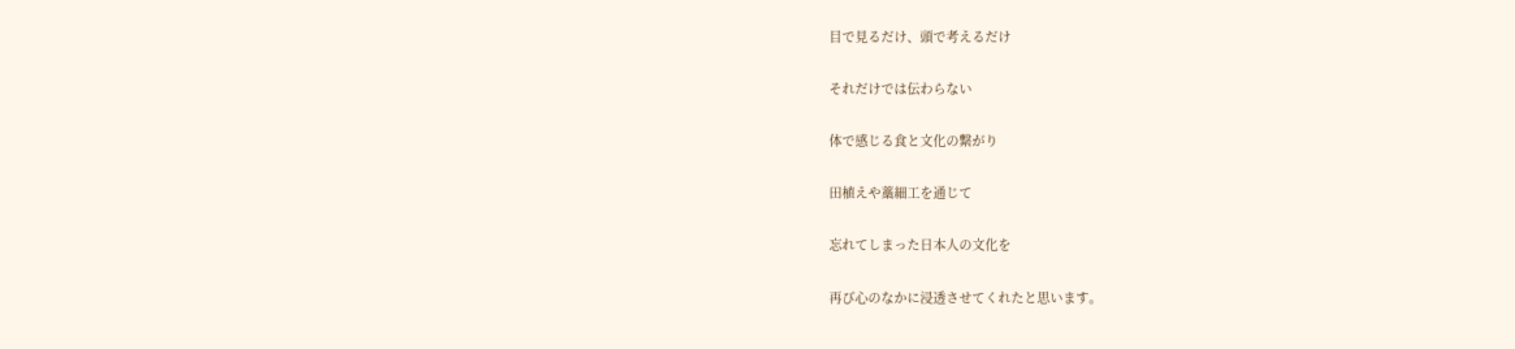目で見るだけ、頭で考えるだけ

それだけでは伝わらない

体で感じる食と文化の繋がり

田植えや藁細工を通じて

忘れてしまった日本人の文化を

再び心のなかに浸透させてくれたと思います。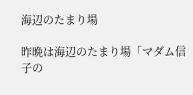海辺のたまり場

昨晩は海辺のたまり場「マダム信子の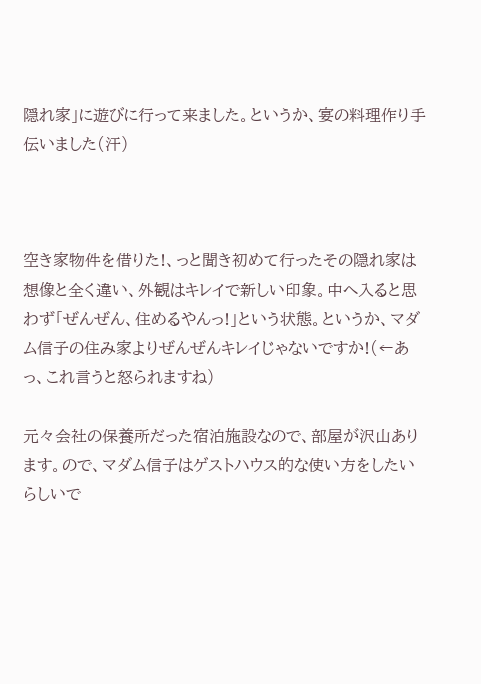隠れ家」に遊びに行って来ました。というか、宴の料理作り手伝いました(汗)



空き家物件を借りた!、っと聞き初めて行ったその隠れ家は想像と全く違い、外観はキレイで新しい印象。中へ入ると思わず「ぜんぜん、住めるやんっ!」という状態。というか、マダム信子の住み家よりぜんぜんキレイじゃないですか!(←あっ、これ言うと怒られますね)

元々会社の保養所だった宿泊施設なので、部屋が沢山あります。ので、マダム信子はゲストハウス的な使い方をしたいらしいで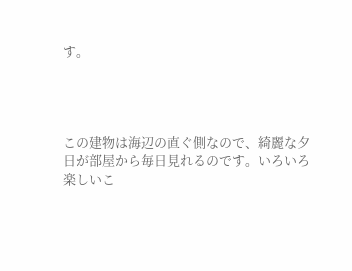す。




この建物は海辺の直ぐ側なので、綺麗な夕日が部屋から毎日見れるのです。いろいろ楽しいこ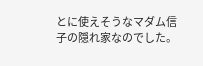とに使えそうなマダム信子の隠れ家なのでした。